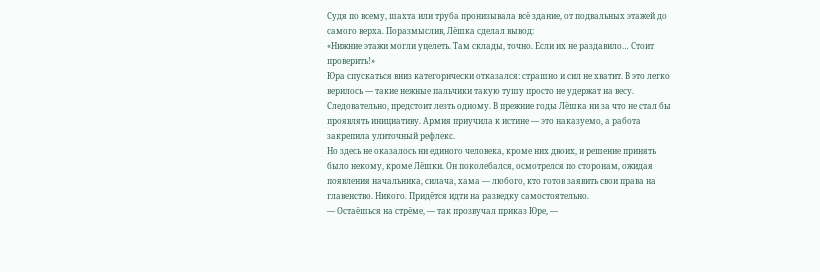Судя по всему, шахта или труба пронизывала всё здание, от подвальных этажей до самого верха. Поразмыслив, Лёшка сделал вывод:
«Нижние этажи могли уцелеть. Там склады, точно. Если их не раздавило… Стоит проверить!»
Юра спускаться вниз категорически отказался: страшно и сил не хватит. В это легко верилось — такие нежные пальчики такую тушу просто не удержат на весу. Следовательно, предстоит лезть одному. В прежние годы Лёшка ни за что не стал бы проявлять инициативу. Армия приучила к истине — это наказуемо, а работа закрепила улиточный рефлекс.
Но здесь не оказалось ни единого человека, кроме них двоих, и решение принять было некому, кроме Лёшки. Он поколебался, осмотрелся по сторонам, ожидая появления начальника, силача, хама — любого, кто готов заявить свои права на главенство. Никого. Придётся идти на разведку самостоятельно.
— Остаёшься на стрёме, — так прозвучал приказ Юре, —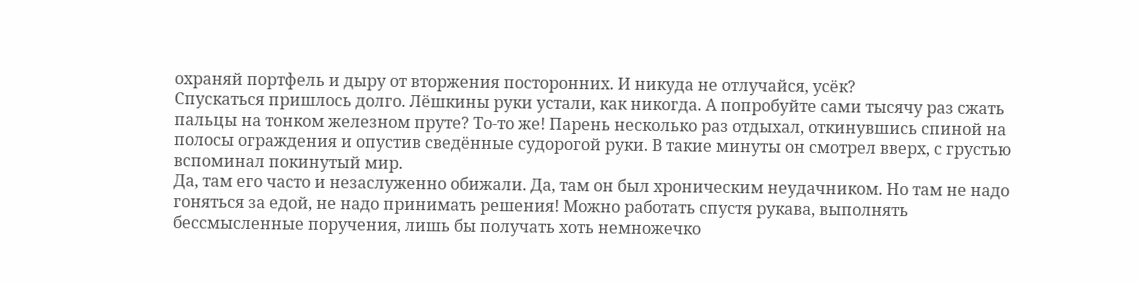охраняй портфель и дыру от вторжения посторонних. И никуда не отлучайся, усёк?
Спускаться пришлось долго. Лёшкины руки устали, как никогда. А попробуйте сами тысячу раз сжать пальцы на тонком железном пруте? То-то же! Парень несколько раз отдыхал, откинувшись спиной на полосы ограждения и опустив сведённые судорогой руки. В такие минуты он смотрел вверх, с грустью вспоминал покинутый мир.
Да, там его часто и незаслуженно обижали. Да, там он был хроническим неудачником. Но там не надо гоняться за едой, не надо принимать решения! Можно работать спустя рукава, выполнять бессмысленные поручения, лишь бы получать хоть немножечко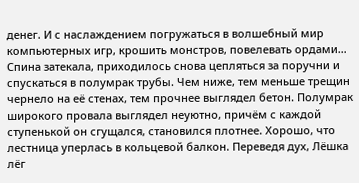денег. И с наслаждением погружаться в волшебный мир компьютерных игр, крошить монстров, повелевать ордами…
Спина затекала, приходилось снова цепляться за поручни и спускаться в полумрак трубы. Чем ниже, тем меньше трещин чернело на её стенах, тем прочнее выглядел бетон. Полумрак широкого провала выглядел неуютно, причём с каждой ступенькой он сгущался, становился плотнее. Хорошо, что лестница уперлась в кольцевой балкон. Переведя дух, Лёшка лёг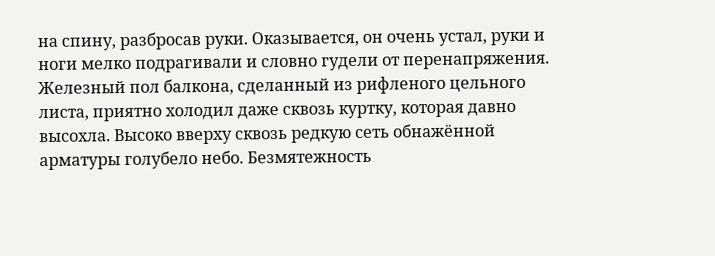на спину, разбросав руки. Оказывается, он очень устал, руки и ноги мелко подрагивали и словно гудели от перенапряжения.
Железный пол балкона, сделанный из рифленого цельного листа, приятно холодил даже сквозь куртку, которая давно высохла. Высоко вверху сквозь редкую сеть обнажённой арматуры голубело небо. Безмятежность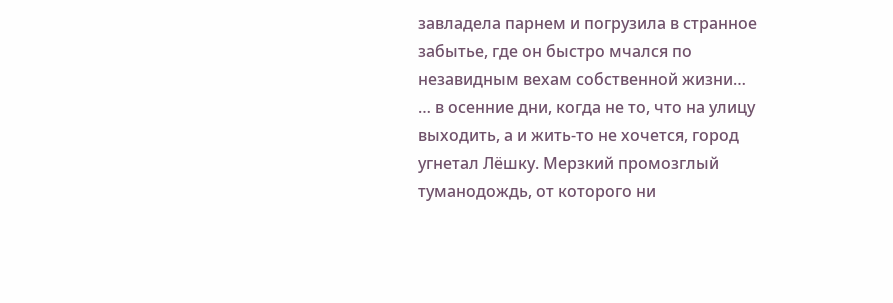завладела парнем и погрузила в странное забытье, где он быстро мчался по незавидным вехам собственной жизни…
… в осенние дни, когда не то, что на улицу выходить, а и жить-то не хочется, город угнетал Лёшку. Мерзкий промозглый туманодождь, от которого ни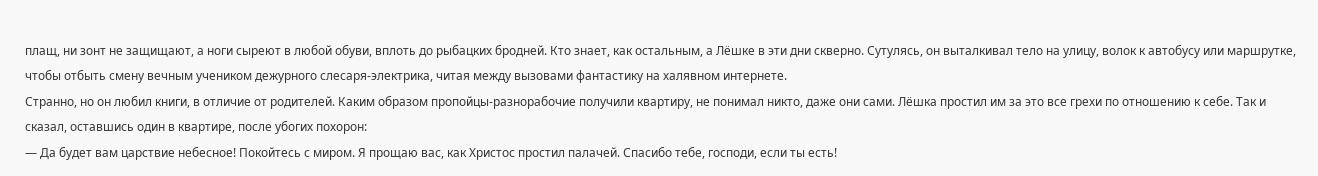плащ, ни зонт не защищают, а ноги сыреют в любой обуви, вплоть до рыбацких бродней. Кто знает, как остальным, а Лёшке в эти дни скверно. Сутулясь, он выталкивал тело на улицу, волок к автобусу или маршрутке, чтобы отбыть смену вечным учеником дежурного слесаря-электрика, читая между вызовами фантастику на халявном интернете.
Странно, но он любил книги, в отличие от родителей. Каким образом пропойцы-разнорабочие получили квартиру, не понимал никто, даже они сами. Лёшка простил им за это все грехи по отношению к себе. Так и сказал, оставшись один в квартире, после убогих похорон:
— Да будет вам царствие небесное! Покойтесь с миром. Я прощаю вас, как Христос простил палачей. Спасибо тебе, господи, если ты есть!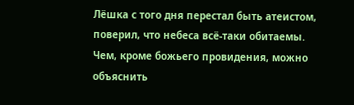Лёшка с того дня перестал быть атеистом, поверил, что небеса всё-таки обитаемы. Чем, кроме божьего провидения, можно объяснить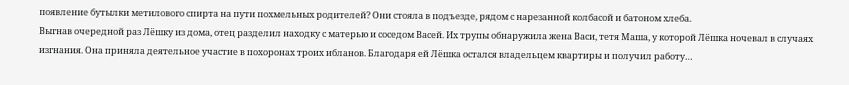появление бутылки метилового спирта на пути похмельных родителей? Они стояла в подъезде, рядом с нарезанной колбасой и батоном хлеба.
Выгнав очередной раз Лёшку из дома, отец разделил находку с матерью и соседом Васей. Их трупы обнаружила жена Васи, тетя Маша, у которой Лёшка ночевал в случаях изгнания. Она приняла деятельное участие в похоронах троих ибланов. Благодаря ей Лёшка остался владельцем квартиры и получил работу…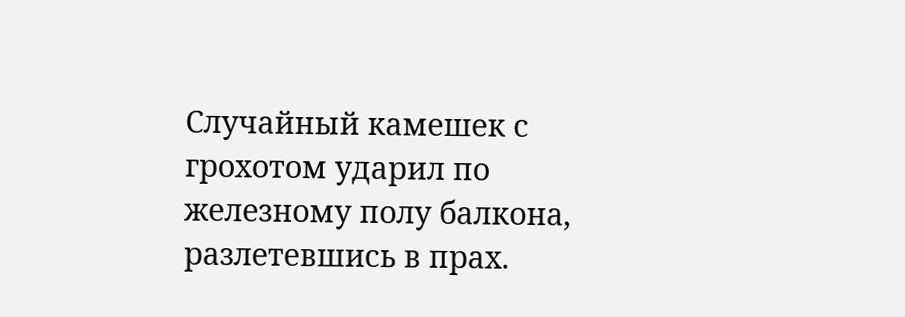Случайный камешек с грохотом ударил по железному полу балкона, разлетевшись в прах.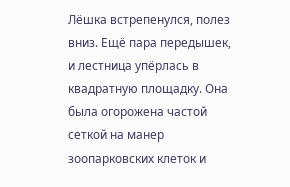Лёшка встрепенулся, полез вниз. Ещё пара передышек, и лестница упёрлась в квадратную площадку. Она была огорожена частой сеткой на манер зоопарковских клеток и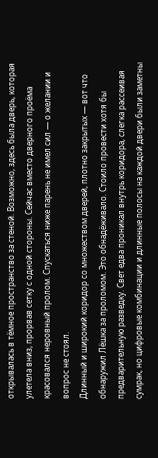открывалась в тёмное пространство за стеной. Возможно, здесь была дверь, которая улетела вниз, прорвав сетку с одной стороны. Сейчас вместо дверного проёма красовался неровный пролом. Спускаться ниже парень не имел сил — о желании и вопрос не стоял.
Длинный и широкий коридор со множеством дверей, плотно закрытых — вот что обнаружил Лёшка за проломом. Это обнадёживало. Стоило провести хотя бы предварительную разведку. Свет едва проникал внутрь коридора, слегка рассеивая сумрак, но цифровые комбинации и длинные полосы на каждой двери были заметны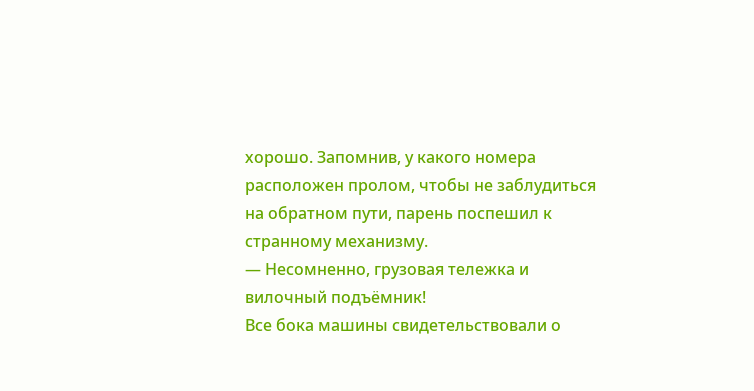хорошо. Запомнив, у какого номера расположен пролом, чтобы не заблудиться на обратном пути, парень поспешил к странному механизму.
— Несомненно, грузовая тележка и вилочный подъёмник!
Все бока машины свидетельствовали о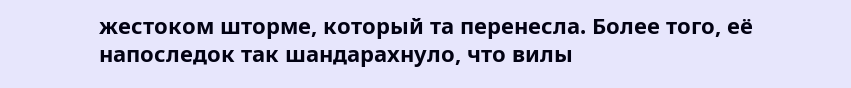жестоком шторме, который та перенесла. Более того, её напоследок так шандарахнуло, что вилы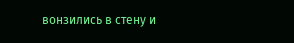вонзились в стену и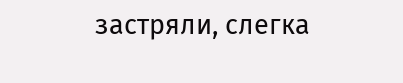застряли, слегка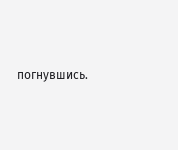погнувшись.